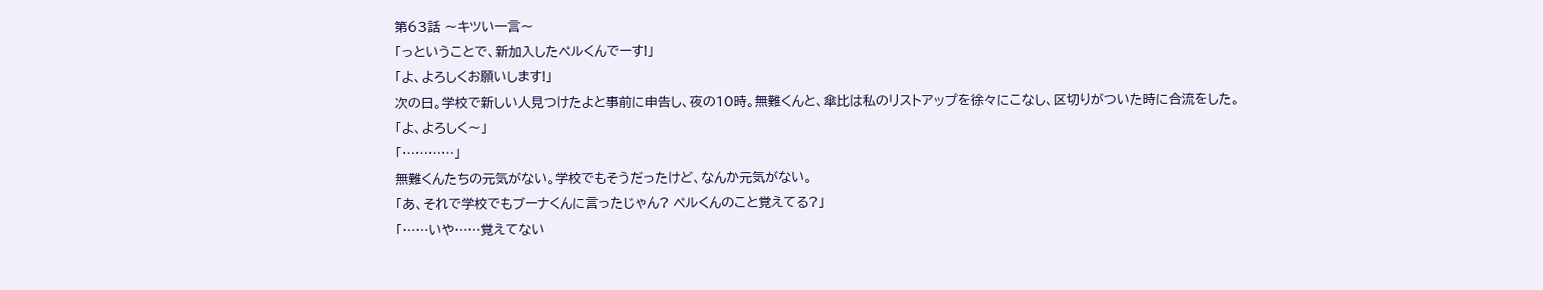第63話 〜キツい一言〜
「っということで、新加入したペルくんでーす!」
「よ、よろしくお願いします!」
次の日。学校で新しい人見つけたよと事前に申告し、夜の10時。無難くんと、傘比は私のリストアップを徐々にこなし、区切りがついた時に合流をした。
「よ、よろしく〜」
「…………」
無難くんたちの元気がない。学校でもそうだったけど、なんか元気がない。
「あ、それで学校でもブーナくんに言ったじゃん? ペルくんのこと覚えてる?」
「……いや……覚えてない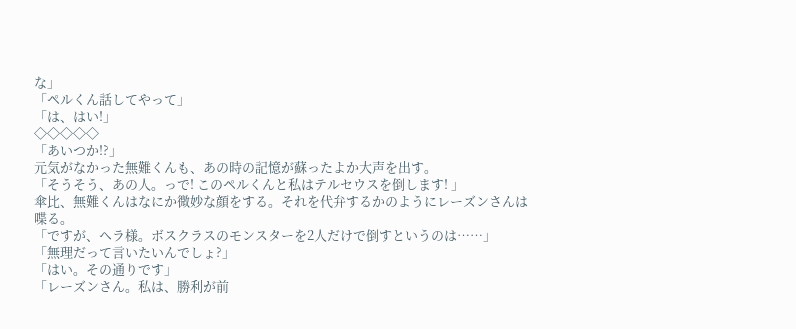な」
「ペルくん話してやって」
「は、はい!」
◇◇◇◇◇
「あいつか!?」
元気がなかった無難くんも、あの時の記憶が蘇ったよか大声を出す。
「そうそう、あの人。っで! このペルくんと私はテルセウスを倒します! 」
傘比、無難くんはなにか微妙な顔をする。それを代弁するかのようにレーズンさんは喋る。
「ですが、ヘラ様。ボスクラスのモンスターを2人だけで倒すというのは……」
「無理だって言いたいんでしょ?」
「はい。その通りです」
「レーズンさん。私は、勝利が前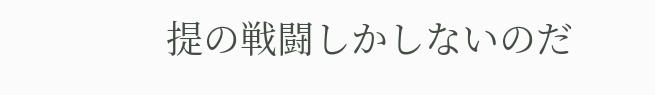提の戦闘しかしないのだ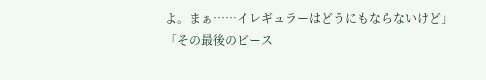よ。まぁ……イレギュラーはどうにもならないけど」
「その最後のピース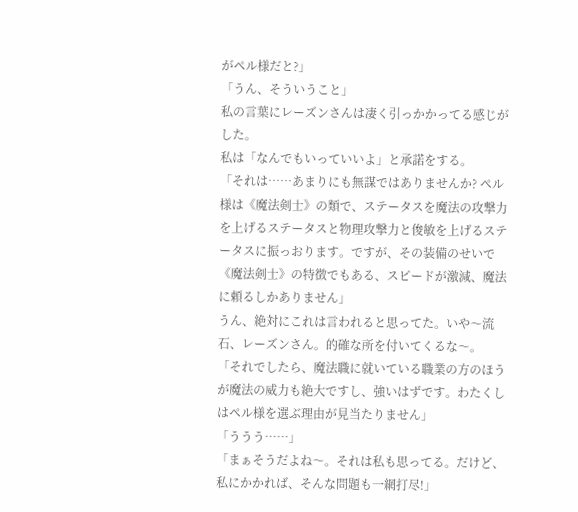がペル様だと?」
「うん、そういうこと」
私の言葉にレーズンさんは凄く引っかかってる感じがした。
私は「なんでもいっていいよ」と承諾をする。
「それは……あまりにも無謀ではありませんか? ペル様は《魔法剣士》の類で、ステータスを魔法の攻撃力を上げるステータスと物理攻撃力と俊敏を上げるステータスに振っおります。ですが、その装備のせいで《魔法剣士》の特徴でもある、スピードが激減、魔法に頼るしかありません」
うん、絶対にこれは言われると思ってた。いや〜流石、レーズンさん。的確な所を付いてくるな〜。
「それでしたら、魔法職に就いている職業の方のほうが魔法の威力も絶大ですし、強いはずです。わたくしはペル様を選ぶ理由が見当たりません」
「ううう……」
「まぁそうだよね〜。それは私も思ってる。だけど、私にかかれば、そんな問題も一網打尽!」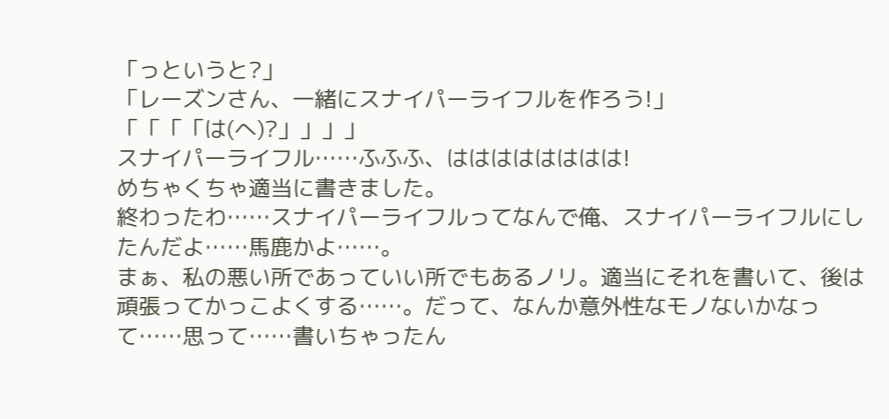「っというと?」
「レーズンさん、一緒にスナイパーライフルを作ろう!」
「「「「は(へ)?」」」」
スナイパーライフル……ふふふ、はははははははは!
めちゃくちゃ適当に書きました。
終わったわ……スナイパーライフルってなんで俺、スナイパーライフルにしたんだよ……馬鹿かよ……。
まぁ、私の悪い所であっていい所でもあるノリ。適当にそれを書いて、後は頑張ってかっこよくする……。だって、なんか意外性なモノないかなって……思って……書いちゃったん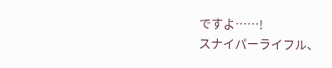ですよ……!
スナイパーライフル、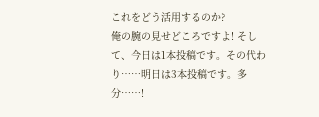これをどう活用するのか?
俺の腕の見せどころですよ! そして、今日は1本投稿です。その代わり……明日は3本投稿です。多分……!